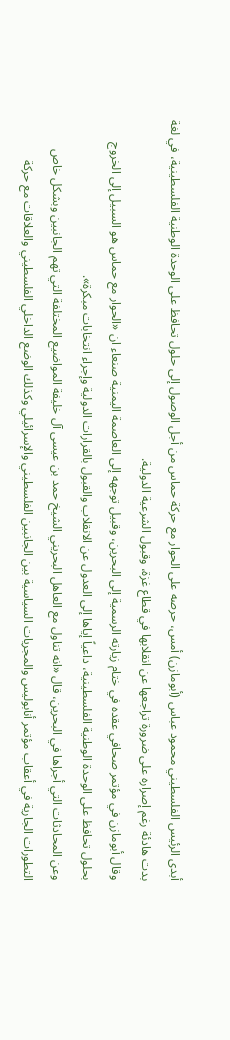أبدى الرئيس الفلسطيني محمود عباس (أبومازن) أمس، حرصه على الحوار مع حركة حماس من أجل الوصول إلى حلول تحافظ على الوحدة الوطنية الفلسطينية، في لغة بدت هادئة رغم إصراره على ضرورة تراجعها عن انقلابها في قطاع غزة، وقبول الشرعية الدولية.
وقال أبومازن في مؤتمر صحافي عقده في ختام زيارته الرسمية إلى البحرين، وقبيل توجهه إلى العاصمة اليمنية صنعاء ان «الحوار مع حماس هو السبيل إلى الخروج بحلول تحافظ على الوحدة الوطنية الفلسطينية، داعياً إياها إلى العدول عن الانقلاب والقبول بالقرارات الدولية وإجراء انتخابات مبكرة».
وعن المحادثات التي أجراها في البحرين، قال «انه تناول مع العاهل البحريني الشيخ حمد بن عيسى آل خليفة المواضيع المختلفة التي تهم الجانبين وبشكل خاص التطورات الجارية في أعقاب مؤتمر أنابوليس والمجريات السياسية بين الجانبين الفلسطيني والإسرائيلي وكذلك الوضع الداخلي الفلسطيني والعلاقات مع حركة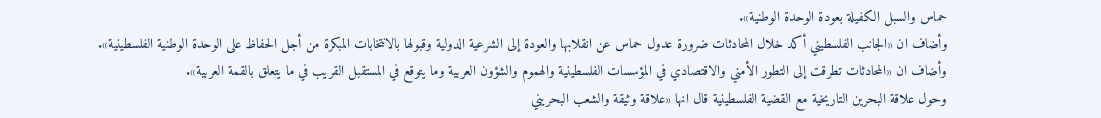حماس والسبل الكفيلة بعودة الوحدة الوطنية».
وأضاف ان «الجانب الفلسطيني أكد خلال المحادثات ضرورة عدول حماس عن انقلابها والعودة إلى الشرعية الدولية وقبولها بالانتخابات المبكرة من أجل الحفاظ على الوحدة الوطنية الفلسطينية».
وأضاف ان «المحادثات تطرقت إلى التطور الأمني والاقتصادي في المؤسسات الفلسطينية والهموم والشؤون العربية وما يتوقع في المستقبل القريب في ما يتعلق بالقمة العربية».
وحول علاقة البحرين التاريخية مع القضية الفلسطينية قال انها «علاقة وثيقة والشعب البحريني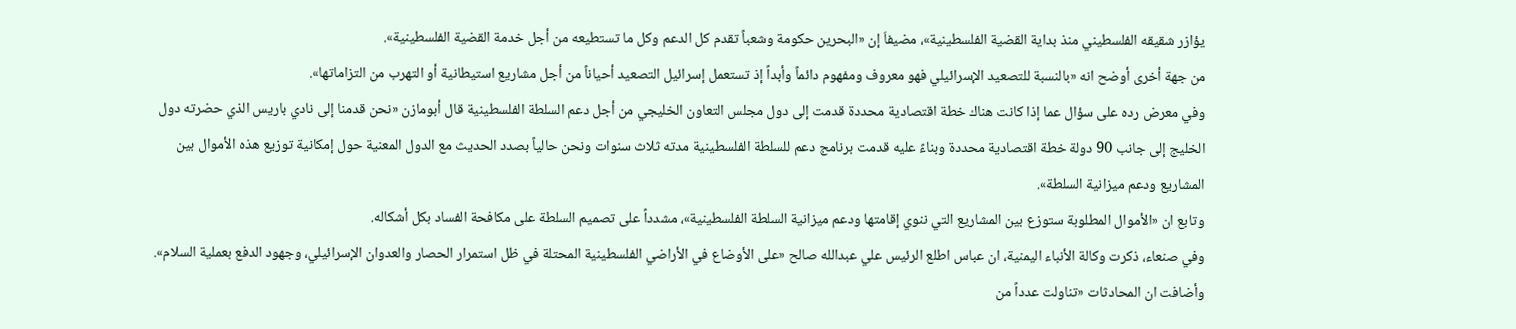يؤازر شقيقه الفلسطيني منذ بداية القضية الفلسطينية»، مضيفاَ إن «البحرين حكومة وشعباً تقدم كل الدعم وكل ما تستطيعه من أجل خدمة القضية الفلسطينية».
من جهة أخرى أوضح انه «بالنسبة للتصعيد الإسرائيلي فهو معروف ومفهوم دائماً وأبداً إذ تستعمل إسرائيل التصعيد أحياناً من أجل مشاريع استيطانية أو التهرب من التزاماتها».
وفي معرض رده على سؤال عما إذا كانت هناك خطة اقتصادية محددة قدمت إلى دول مجلس التعاون الخليجي من أجل دعم السلطة الفلسطينية قال أبومازن «نحن قدمنا إلى نادي باريس الذي حضرته دول الخليج إلى جانب 90 دولة خطة اقتصادية محددة وبناءً عليه قدمت برنامج دعم للسلطة الفلسطينية مدته ثلاث سنوات ونحن حالياً بصدد الحديث مع الدول المعنية حول إمكانية توزيع هذه الأموال بين المشاريع ودعم ميزانية السلطة».
وتابع ان «الأموال المطلوبة ستوزع بين المشاريع التي ننوي إقامتها ودعم ميزانية السلطة الفلسطينية»، مشدداً على تصميم السلطة على مكافحة الفساد بكل أشكاله.
وفي صنعاء، ذكرت وكالة الأنباء اليمنية، ان عباس اطلع الرئيس علي عبدالله صالح «على الأوضاع في الأراضي الفلسطينية المحتلة في ظل استمرار الحصار والعدوان الإسرائيلي، وجهود الدفع بعملية السلام». وأضافت ان المحادثات «تناولت عدداً من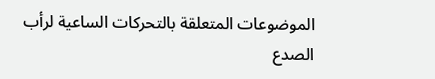الموضوعات المتعلقة بالتحركات الساعية لرأب الصدع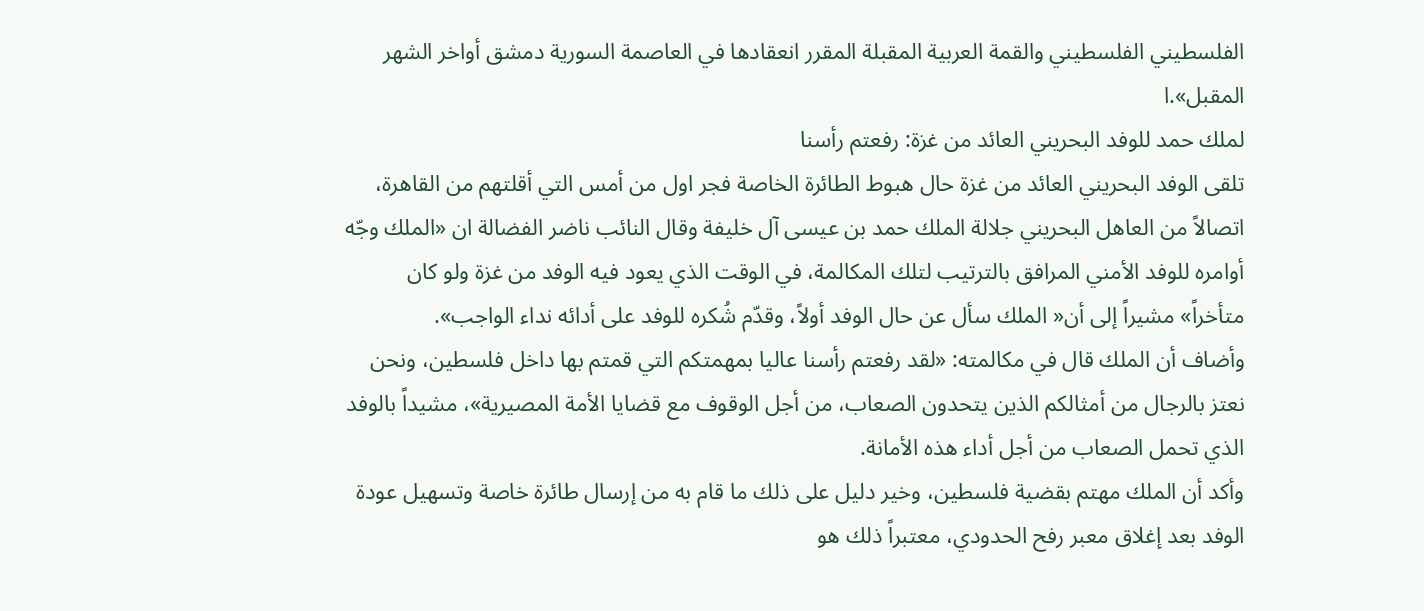الفلسطيني الفلسطيني والقمة العربية المقبلة المقرر انعقادها في العاصمة السورية دمشق أواخر الشهر المقبل».ا
لملك حمد للوفد البحريني العائد من غزة: رفعتم رأسنا
تلقى الوفد البحريني العائد من غزة حال هبوط الطائرة الخاصة فجر اول من أمس التي أقلتهم من القاهرة، اتصالاً من العاهل البحريني جلالة الملك حمد بن عيسى آل خليفة وقال النائب ناضر الفضالة ان «الملك وجّه أوامره للوفد الأمني المرافق بالترتيب لتلك المكالمة، في الوقت الذي يعود فيه الوفد من غزة ولو كان متأخراً» مشيراً إلى أن« الملك سأل عن حال الوفد أولاً، وقدّم شُكره للوفد على أدائه نداء الواجب».
وأضاف أن الملك قال في مكالمته: «لقد رفعتم رأسنا عاليا بمهمتكم التي قمتم بها داخل فلسطين، ونحن نعتز بالرجال من أمثالكم الذين يتحدون الصعاب، من أجل الوقوف مع قضايا الأمة المصيرية»، مشيداً بالوفد الذي تحمل الصعاب من أجل أداء هذه الأمانة.
وأكد أن الملك مهتم بقضية فلسطين، وخير دليل على ذلك ما قام به من إرسال طائرة خاصة وتسهيل عودة الوفد بعد إغلاق معبر رفح الحدودي، معتبراً ذلك هو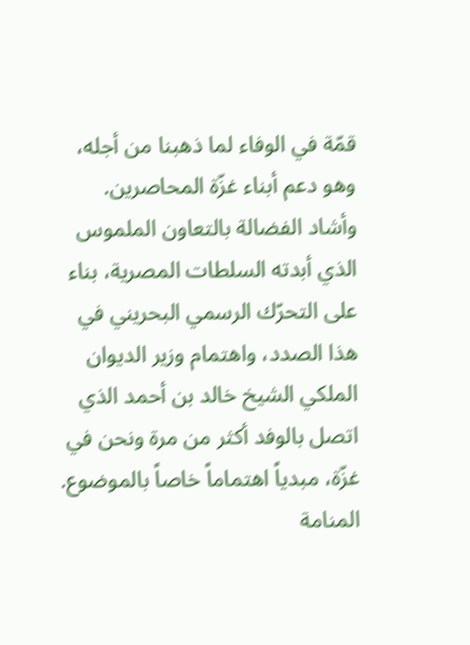قمّة في الوفاء لما ذهبنا من أجله، وهو دعم أبناء غزّة المحاصرين.
وأشاد الفضالة بالتعاون الملموس الذي أبدته السلطات المصرية، بناء على التحرّك الرسمي البحريني في هذا الصدد، واهتمام وزير الديوان الملكي الشيخ خالد بن أحمد الذي اتصل بالوفد أكثر من مرة ونحن في غزّة، مبدياً اهتماماً خاصاً بالموضوع.
المنامة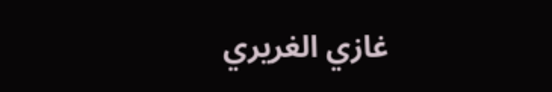غازي الغريري